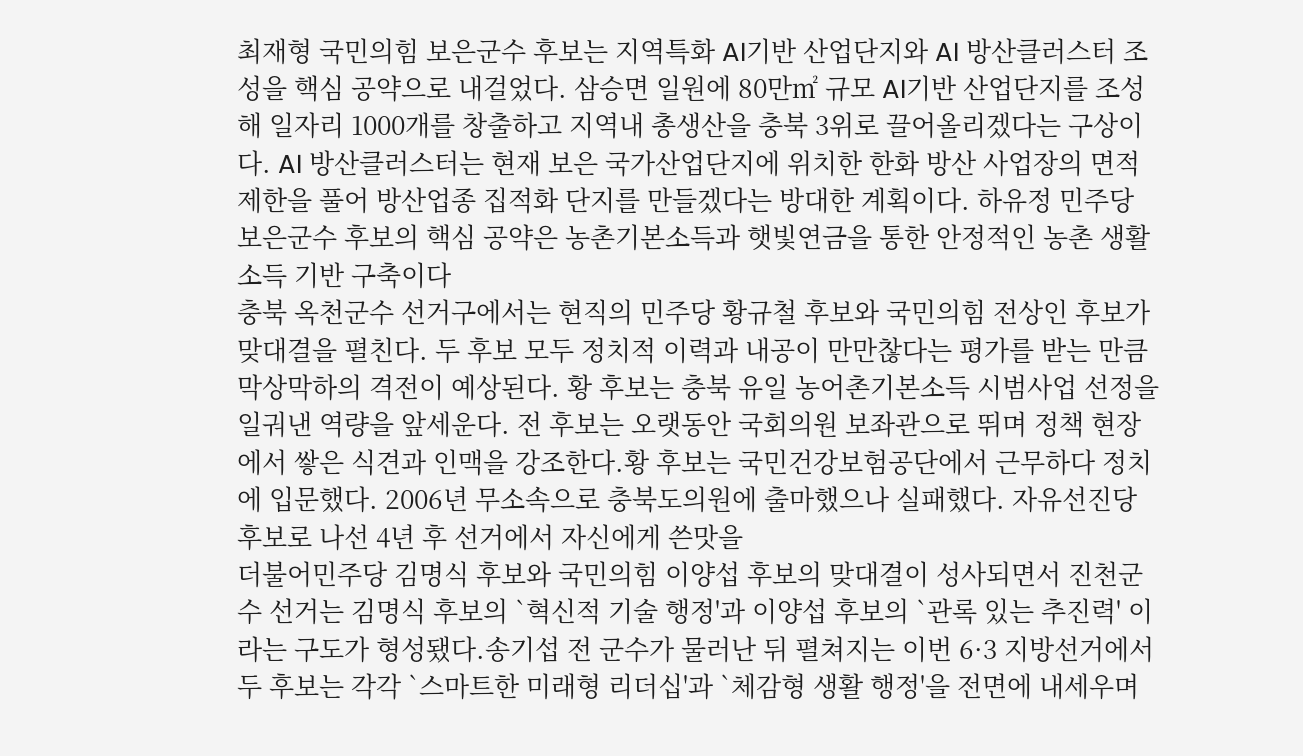최재형 국민의힘 보은군수 후보는 지역특화 AI기반 산업단지와 AI 방산클러스터 조성을 핵심 공약으로 내걸었다. 삼승면 일원에 80만㎡ 규모 AI기반 산업단지를 조성해 일자리 1000개를 창출하고 지역내 총생산을 충북 3위로 끌어올리겠다는 구상이다. AI 방산클러스터는 현재 보은 국가산업단지에 위치한 한화 방산 사업장의 면적 제한을 풀어 방산업종 집적화 단지를 만들겠다는 방대한 계획이다. 하유정 민주당 보은군수 후보의 핵심 공약은 농촌기본소득과 햇빛연금을 통한 안정적인 농촌 생활소득 기반 구축이다
충북 옥천군수 선거구에서는 현직의 민주당 황규철 후보와 국민의힘 전상인 후보가 맞대결을 펼친다. 두 후보 모두 정치적 이력과 내공이 만만찮다는 평가를 받는 만큼 막상막하의 격전이 예상된다. 황 후보는 충북 유일 농어촌기본소득 시범사업 선정을 일궈낸 역량을 앞세운다. 전 후보는 오랫동안 국회의원 보좌관으로 뛰며 정책 현장에서 쌓은 식견과 인맥을 강조한다.황 후보는 국민건강보험공단에서 근무하다 정치에 입문했다. 2006년 무소속으로 충북도의원에 출마했으나 실패했다. 자유선진당 후보로 나선 4년 후 선거에서 자신에게 쓴맛을
더불어민주당 김명식 후보와 국민의힘 이양섭 후보의 맞대결이 성사되면서 진천군수 선거는 김명식 후보의 `혁신적 기술 행정'과 이양섭 후보의 `관록 있는 추진력' 이라는 구도가 형성됐다.송기섭 전 군수가 물러난 뒤 펼쳐지는 이번 6·3 지방선거에서 두 후보는 각각 `스마트한 미래형 리더십'과 `체감형 생활 행정'을 전면에 내세우며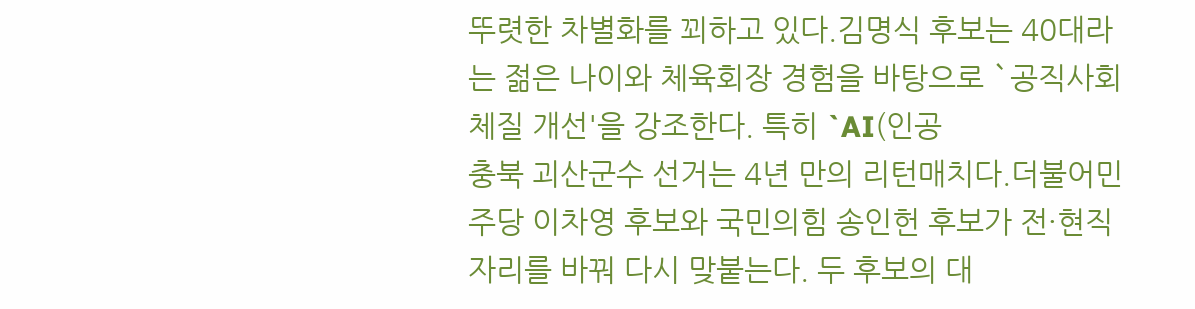뚜렷한 차별화를 꾀하고 있다.김명식 후보는 40대라는 젊은 나이와 체육회장 경험을 바탕으로 `공직사회 체질 개선'을 강조한다. 특히 `AI(인공
충북 괴산군수 선거는 4년 만의 리턴매치다.더불어민주당 이차영 후보와 국민의힘 송인헌 후보가 전·현직 자리를 바꿔 다시 맞붙는다. 두 후보의 대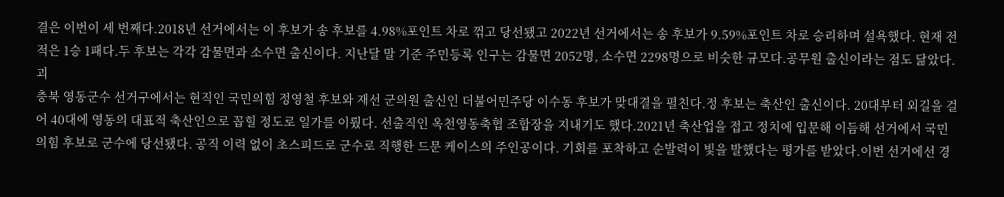결은 이번이 세 번째다.2018년 선거에서는 이 후보가 송 후보를 4.98%포인트 차로 꺾고 당선됐고 2022년 선거에서는 송 후보가 9.59%포인트 차로 승리하며 설욕했다. 현재 전적은 1승 1패다.두 후보는 각각 감물면과 소수면 출신이다. 지난달 말 기준 주민등록 인구는 감물면 2052명, 소수면 2298명으로 비슷한 규모다.공무원 출신이라는 점도 닮았다. 괴
충북 영동군수 선거구에서는 현직인 국민의힘 정영철 후보와 재선 군의원 출신인 더불어민주당 이수동 후보가 맞대결을 펼친다.정 후보는 축산인 출신이다. 20대부터 외길을 걸어 40대에 영동의 대표적 축산인으로 꼽힐 정도로 일가를 이뤘다. 선출직인 옥천영동축협 조합장을 지내기도 했다.2021년 축산업을 접고 정치에 입문해 이듬해 선거에서 국민의힘 후보로 군수에 당선됐다. 공직 이력 없이 초스피드로 군수로 직행한 드문 케이스의 주인공이다. 기회를 포착하고 순발력이 빛을 발했다는 평가를 받았다.이번 선거에선 경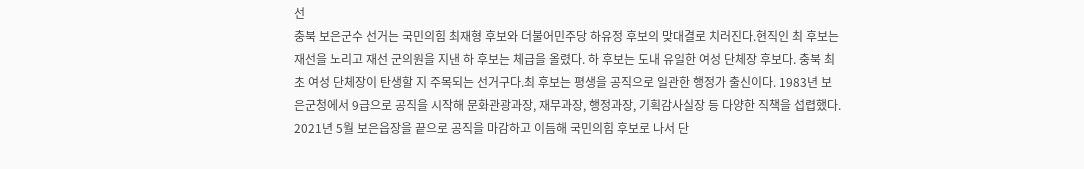선
충북 보은군수 선거는 국민의힘 최재형 후보와 더불어민주당 하유정 후보의 맞대결로 치러진다.현직인 최 후보는 재선을 노리고 재선 군의원을 지낸 하 후보는 체급을 올렸다. 하 후보는 도내 유일한 여성 단체장 후보다. 충북 최초 여성 단체장이 탄생할 지 주목되는 선거구다.최 후보는 평생을 공직으로 일관한 행정가 출신이다. 1983년 보은군청에서 9급으로 공직을 시작해 문화관광과장, 재무과장, 행정과장, 기획감사실장 등 다양한 직책을 섭렵했다. 2021년 5월 보은읍장을 끝으로 공직을 마감하고 이듬해 국민의힘 후보로 나서 단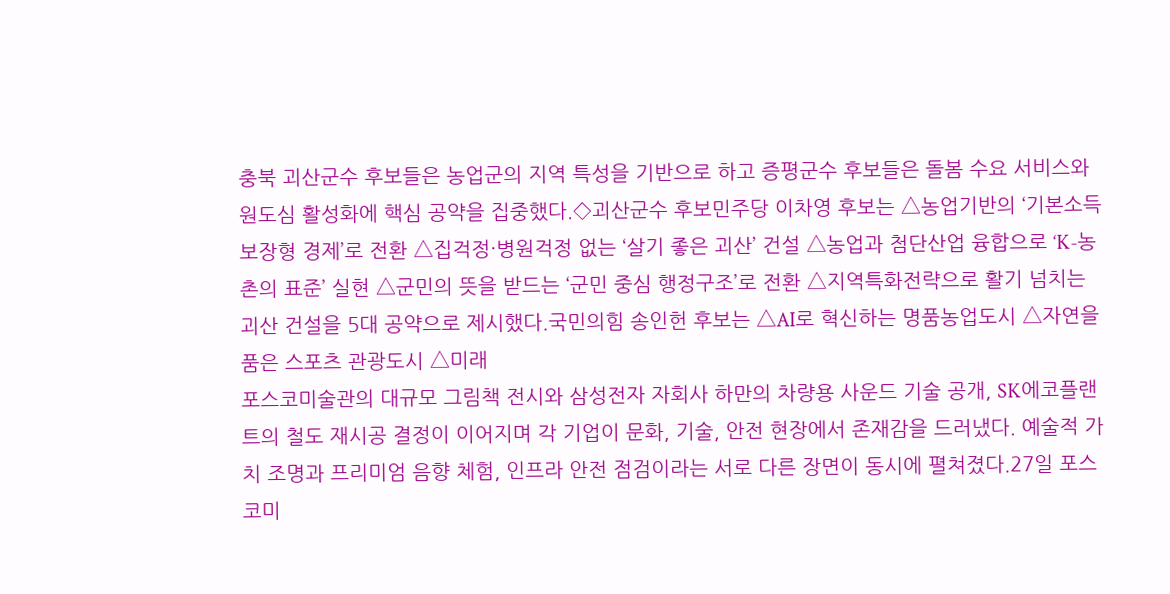충북 괴산군수 후보들은 농업군의 지역 특성을 기반으로 하고 증평군수 후보들은 돌봄 수요 서비스와 원도심 활성화에 핵심 공약을 집중했다.◇괴산군수 후보민주당 이차영 후보는 △농업기반의 ‘기본소득 보장형 경제’로 전환 △집걱정·병원걱정 없는 ‘살기 좋은 괴산’ 건설 △농업과 첨단산업 융합으로 ‘K-농촌의 표준’ 실현 △군민의 뜻을 받드는 ‘군민 중심 행정구조’로 전환 △지역특화전략으로 활기 넘치는 괴산 건설을 5대 공약으로 제시했다.국민의힘 송인헌 후보는 △AI로 혁신하는 명품농업도시 △자연을 품은 스포츠 관광도시 △미래
포스코미술관의 대규모 그림책 전시와 삼성전자 자회사 하만의 차량용 사운드 기술 공개, SK에코플랜트의 철도 재시공 결정이 이어지며 각 기업이 문화, 기술, 안전 현장에서 존재감을 드러냈다. 예술적 가치 조명과 프리미엄 음향 체험, 인프라 안전 점검이라는 서로 다른 장면이 동시에 펼쳐졌다.27일 포스코미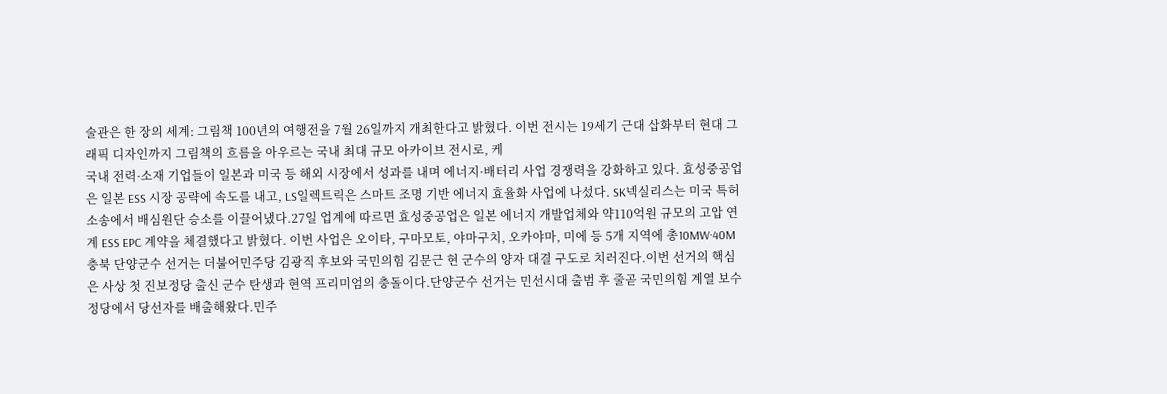술관은 한 장의 세계: 그림책 100년의 여행전을 7월 26일까지 개최한다고 밝혔다. 이번 전시는 19세기 근대 삽화부터 현대 그래픽 디자인까지 그림책의 흐름을 아우르는 국내 최대 규모 아카이브 전시로, 케
국내 전력·소재 기업들이 일본과 미국 등 해외 시장에서 성과를 내며 에너지·배터리 사업 경쟁력을 강화하고 있다. 효성중공업은 일본 ESS 시장 공략에 속도를 내고, LS일렉트릭은 스마트 조명 기반 에너지 효율화 사업에 나섰다. SK넥실리스는 미국 특허 소송에서 배심원단 승소를 이끌어냈다.27일 업계에 따르면 효성중공업은 일본 에너지 개발업체와 약110억원 규모의 고압 연계 ESS EPC 계약을 체결했다고 밝혔다. 이번 사업은 오이타, 구마모토, 야마구치, 오카야마, 미에 등 5개 지역에 총10MW·40M
충북 단양군수 선거는 더불어민주당 김광직 후보와 국민의힘 김문근 현 군수의 양자 대결 구도로 치러진다.이번 선거의 핵심은 사상 첫 진보정당 출신 군수 탄생과 현역 프리미엄의 충돌이다.단양군수 선거는 민선시대 출범 후 줄곧 국민의힘 계열 보수정당에서 당선자를 배출해왔다.민주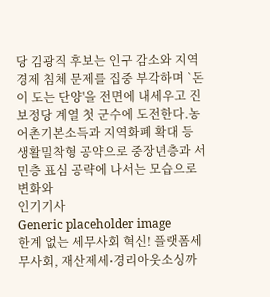당 김광직 후보는 인구 감소와 지역경제 침체 문제를 집중 부각하며 `돈이 도는 단양'을 전면에 내세우고 진보정당 계열 첫 군수에 도전한다.농어촌기본소득과 지역화폐 확대 등 생활밀착형 공약으로 중장년층과 서민층 표심 공략에 나서는 모습으로 변화와
인기기사
Generic placeholder image
한계 없는 세무사회 혁신! 플랫폼세무사회, 재산제세⋅경리아웃소싱까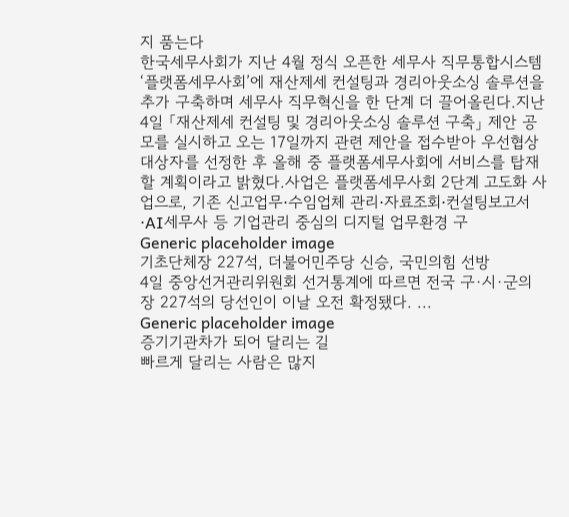지 품는다
한국세무사회가 지난 4월 정식 오픈한 세무사 직무통합시스템 ‘플랫폼세무사회’에 재산제세 컨설팅과 경리아웃소싱 솔루션을 추가 구축하며 세무사 직무혁신을 한 단계 더 끌어올린다.지난 4일 「재산제세 컨설팅 및 경리아웃소싱 솔루션 구축」 제안 공모를 실시하고 오는 17일까지 관련 제안을 접수받아 우선협상대상자를 선정한 후 올해 중 플랫폼세무사회에 서비스를 탑재할 계획이라고 밝혔다.사업은 플랫폼세무사회 2단계 고도화 사업으로, 기존 신고업무⋅수임업체 관리⋅자료조회⋅컨설팅보고서⋅AI세무사 등 기업관리 중심의 디지털 업무환경 구
Generic placeholder image
기초단체장 227석, 더불어민주당 신승, 국민의힘 선방
4일 중앙선거관리위원회 선거통계에 따르면 전국 구·시·군의 장 227석의 당선인이 이날 오전 확정됐다. ...
Generic placeholder image
증기기관차가 되어 달리는 길
빠르게 달리는 사람은 많지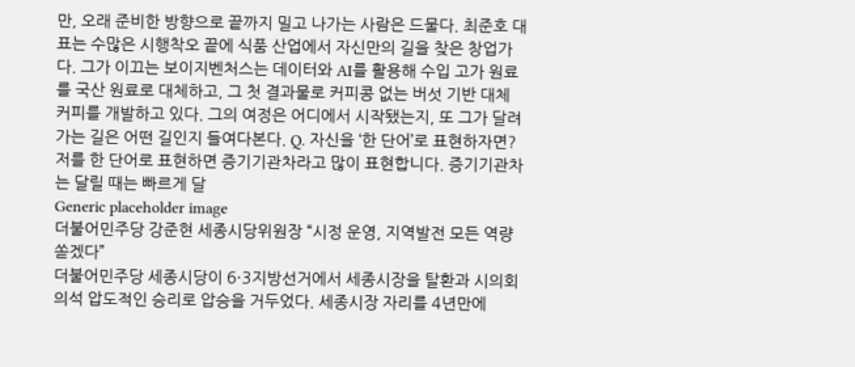만, 오래 준비한 방향으로 끝까지 밀고 나가는 사람은 드물다. 최준호 대표는 수많은 시행착오 끝에 식품 산업에서 자신만의 길을 찾은 창업가다. 그가 이끄는 보이지벤처스는 데이터와 AI를 활용해 수입 고가 원료를 국산 원료로 대체하고, 그 첫 결과물로 커피콩 없는 버섯 기반 대체 커피를 개발하고 있다. 그의 여정은 어디에서 시작됐는지, 또 그가 달려가는 길은 어떤 길인지 들여다본다. Q. 자신을 ‘한 단어’로 표현하자면?저를 한 단어로 표현하면 증기기관차라고 많이 표현합니다. 증기기관차는 달릴 때는 빠르게 달
Generic placeholder image
더불어민주당 강준현 세종시당위원장 “시정 운영, 지역발전 모든 역량 쏟겠다”
더불어민주당 세종시당이 6·3지방선거에서 세종시장을 탈환과 시의회 의석 압도적인 승리로 압승을 거두었다. 세종시장 자리를 4년만에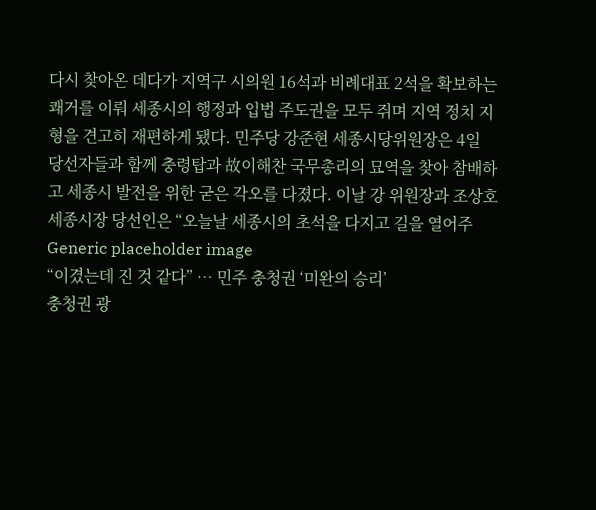다시 찾아온 데다가 지역구 시의원 16석과 비례대표 2석을 확보하는 쾌거를 이뤄 세종시의 행정과 입법 주도권을 모두 쥐며 지역 정치 지형을 견고히 재편하게 됐다. 민주당 강준현 세종시당위원장은 4일 당선자들과 함께 충령탑과 故이해찬 국무총리의 묘역을 찾아 참배하고 세종시 발전을 위한 굳은 각오를 다졌다. 이날 강 위원장과 조상호 세종시장 당선인은 “오늘날 세종시의 초석을 다지고 길을 열어주
Generic placeholder image
“이겼는데 진 것 같다” … 민주 충청권 ‘미완의 승리’
충청권 광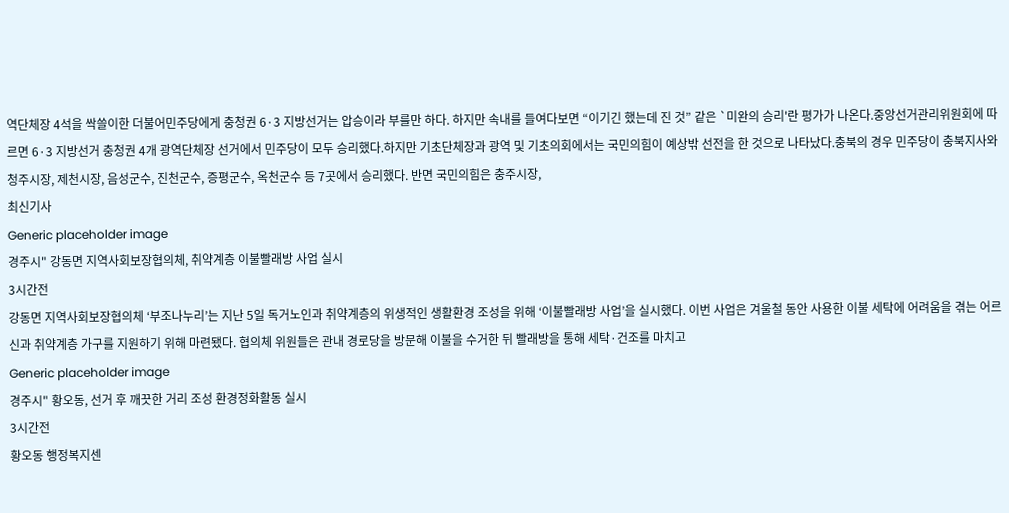역단체장 4석을 싹쓸이한 더불어민주당에게 충청권 6·3 지방선거는 압승이라 부를만 하다. 하지만 속내를 들여다보면 “이기긴 했는데 진 것” 같은 `미완의 승리'란 평가가 나온다.중앙선거관리위원회에 따르면 6·3 지방선거 충청권 4개 광역단체장 선거에서 민주당이 모두 승리했다.하지만 기초단체장과 광역 및 기초의회에서는 국민의힘이 예상밖 선전을 한 것으로 나타났다.충북의 경우 민주당이 충북지사와 청주시장, 제천시장, 음성군수, 진천군수, 증평군수, 옥천군수 등 7곳에서 승리했다. 반면 국민의힘은 충주시장,
최신기사
Generic placeholder image
경주시" 강동면 지역사회보장협의체, 취약계층 이불빨래방 사업 실시
3시간전
강동면 지역사회보장협의체 ‘부조나누리’는 지난 5일 독거노인과 취약계층의 위생적인 생활환경 조성을 위해 ‘이불빨래방 사업’을 실시했다. 이번 사업은 겨울철 동안 사용한 이불 세탁에 어려움을 겪는 어르신과 취약계층 가구를 지원하기 위해 마련됐다. 협의체 위원들은 관내 경로당을 방문해 이불을 수거한 뒤 빨래방을 통해 세탁·건조를 마치고
Generic placeholder image
경주시" 황오동, 선거 후 깨끗한 거리 조성 환경정화활동 실시
3시간전
황오동 행정복지센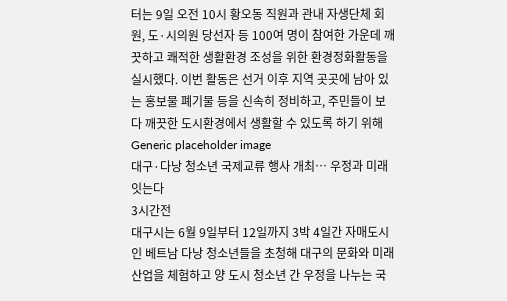터는 9일 오전 10시 황오동 직원과 관내 자생단체 회원, 도·시의원 당선자 등 100여 명이 참여한 가운데 깨끗하고 쾌적한 생활환경 조성을 위한 환경정화활동을 실시했다. 이번 활동은 선거 이후 지역 곳곳에 남아 있는 홍보물 폐기물 등을 신속히 정비하고, 주민들이 보다 깨끗한 도시환경에서 생활할 수 있도록 하기 위해
Generic placeholder image
대구·다낭 청소년 국제교류 행사 개최… 우정과 미래 잇는다
3시간전
대구시는 6월 9일부터 12일까지 3박 4일간 자매도시인 베트남 다낭 청소년들을 초청해 대구의 문화와 미래산업을 체험하고 양 도시 청소년 간 우정을 나누는 국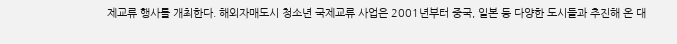제교류 행사를 개최한다. 해외자매도시 청소년 국제교류 사업은 2001년부터 중국, 일본 등 다양한 도시들과 추진해 온 대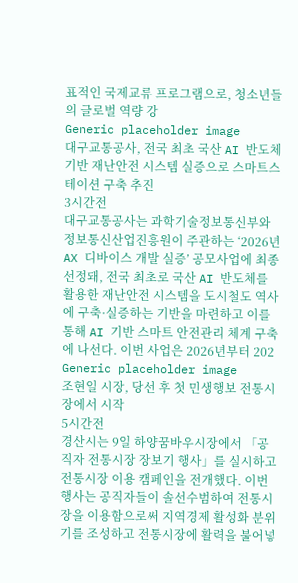표적인 국제교류 프로그램으로, 청소년들의 글로벌 역량 강
Generic placeholder image
대구교통공사, 전국 최초 국산 AI 반도체 기반 재난안전 시스템 실증으로 스마트스테이션 구축 추진
3시간전
대구교통공사는 과학기술정보통신부와 정보통신산업진흥원이 주관하는 ‘2026년 AX 디바이스 개발 실증’ 공모사업에 최종 선정돼, 전국 최초로 국산 AI 반도체를 활용한 재난안전 시스템을 도시철도 역사에 구축·실증하는 기반을 마련하고 이를 통해 AI 기반 스마트 안전관리 체계 구축에 나선다. 이번 사업은 2026년부터 202
Generic placeholder image
조현일 시장, 당선 후 첫 민생행보 전통시장에서 시작
5시간전
경산시는 9일 하양꿈바우시장에서 「공직자 전통시장 장보기 행사」를 실시하고 전통시장 이용 캠페인을 전개했다. 이번 행사는 공직자들이 솔선수범하여 전통시장을 이용함으로써 지역경제 활성화 분위기를 조성하고 전통시장에 활력을 불어넣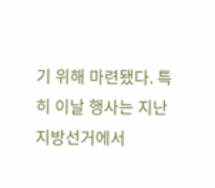기 위해 마련됐다. 특히 이날 행사는 지난 지방선거에서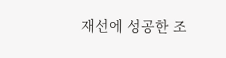재선에 성공한 조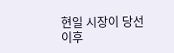현일 시장이 당선 이후